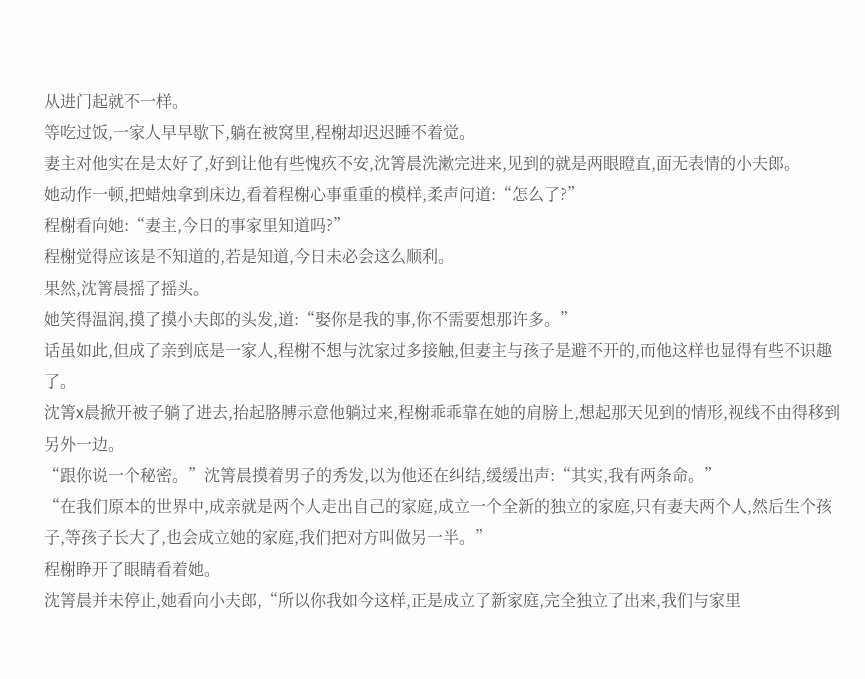从进门起就不一样。
等吃过饭,一家人早早歇下,躺在被窝里,程榭却迟迟睡不着觉。
妻主对他实在是太好了,好到让他有些愧疚不安,沈箐晨洗漱完进来,见到的就是两眼瞪直,面无表情的小夫郎。
她动作一顿,把蜡烛拿到床边,看着程榭心事重重的模样,柔声问道:“怎么了?”
程榭看向她:“妻主,今日的事家里知道吗?”
程榭觉得应该是不知道的,若是知道,今日未必会这么顺利。
果然,沈箐晨摇了摇头。
她笑得温润,摸了摸小夫郎的头发,道:“娶你是我的事,你不需要想那许多。”
话虽如此,但成了亲到底是一家人,程榭不想与沈家过多接触,但妻主与孩子是避不开的,而他这样也显得有些不识趣了。
沈箐x晨掀开被子躺了进去,抬起胳膊示意他躺过来,程榭乖乖靠在她的肩膀上,想起那天见到的情形,视线不由得移到另外一边。
“跟你说一个秘密。”沈箐晨摸着男子的秀发,以为他还在纠结,缓缓出声:“其实,我有两条命。”
“在我们原本的世界中,成亲就是两个人走出自己的家庭,成立一个全新的独立的家庭,只有妻夫两个人,然后生个孩子,等孩子长大了,也会成立她的家庭,我们把对方叫做另一半。”
程榭睁开了眼睛看着她。
沈箐晨并未停止,她看向小夫郎,“所以你我如今这样,正是成立了新家庭,完全独立了出来,我们与家里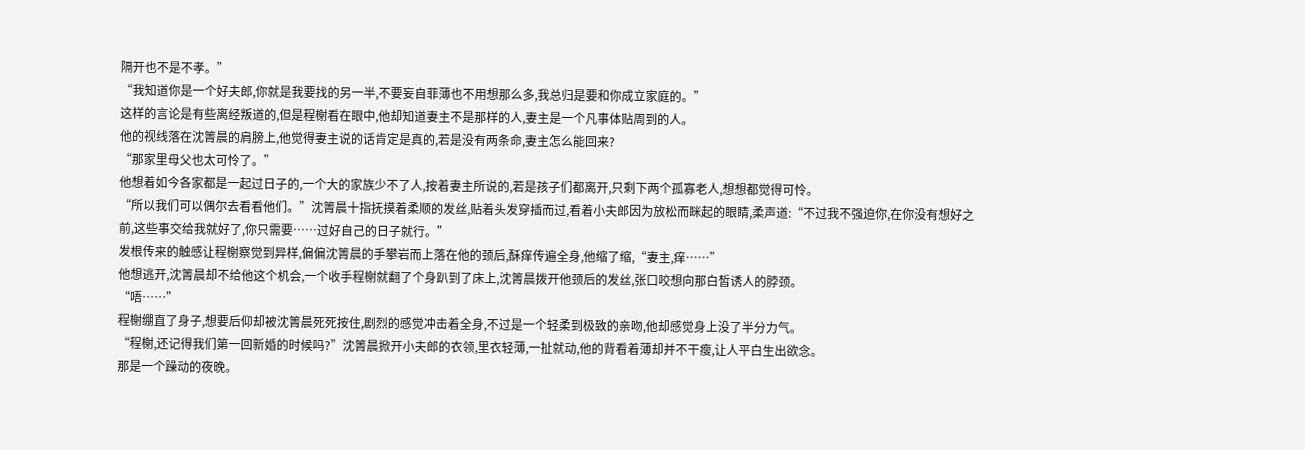隔开也不是不孝。”
“我知道你是一个好夫郎,你就是我要找的另一半,不要妄自菲薄也不用想那么多,我总归是要和你成立家庭的。”
这样的言论是有些离经叛道的,但是程榭看在眼中,他却知道妻主不是那样的人,妻主是一个凡事体贴周到的人。
他的视线落在沈箐晨的肩膀上,他觉得妻主说的话肯定是真的,若是没有两条命,妻主怎么能回来?
“那家里母父也太可怜了。”
他想着如今各家都是一起过日子的,一个大的家族少不了人,按着妻主所说的,若是孩子们都离开,只剩下两个孤寡老人,想想都觉得可怜。
“所以我们可以偶尔去看看他们。”沈箐晨十指抚摸着柔顺的发丝,贴着头发穿插而过,看着小夫郎因为放松而眯起的眼睛,柔声道:“不过我不强迫你,在你没有想好之前,这些事交给我就好了,你只需要……过好自己的日子就行。”
发根传来的触感让程榭察觉到异样,偏偏沈箐晨的手攀岩而上落在他的颈后,酥痒传遍全身,他缩了缩,“妻主,痒……”
他想逃开,沈箐晨却不给他这个机会,一个收手程榭就翻了个身趴到了床上,沈箐晨拨开他颈后的发丝,张口咬想向那白皙诱人的脖颈。
“唔……”
程榭绷直了身子,想要后仰却被沈箐晨死死按住,剧烈的感觉冲击着全身,不过是一个轻柔到极致的亲吻,他却感觉身上没了半分力气。
“程榭,还记得我们第一回新婚的时候吗?”沈箐晨掀开小夫郎的衣领,里衣轻薄,一扯就动,他的背看着薄却并不干瘦,让人平白生出欲念。
那是一个躁动的夜晚。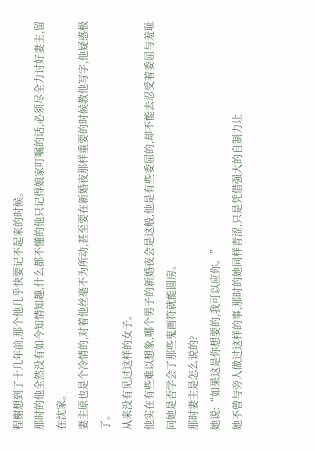程榭想到了十几年前,那个他几乎快要记不起来的时候。
那时的他全然没有如今知情知趣,什么都不懂的他只记得娘家叮嘱的话,必须尽全力讨好妻主,留在沈家。
妻主原也是个冷情的,对着他丝毫不为所动,甚至要在新婚夜那样重要的时候教他写字,他疑惑极了。
从来没有见过这样的女子。
他实在有些难以想象,哪个男子的新婚夜会是这般,他是有些委屈的,却不能去忍受着委屈与羞耻问她是否学会了那些鬼画符就能圆房。
那时妻主是怎么说的?
她说:“如果这是你想要的,我可以应你。”
她不曾与旁人做过这样的事,那时的她同样青涩,只是凭借强大的自制力让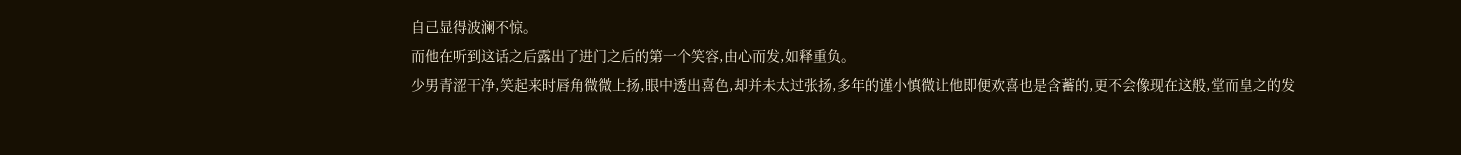自己显得波澜不惊。
而他在听到这话之后露出了进门之后的第一个笑容,由心而发,如释重负。
少男青涩干净,笑起来时唇角微微上扬,眼中透出喜色,却并未太过张扬,多年的谨小慎微让他即便欢喜也是含蓄的,更不会像现在这般,堂而皇之的发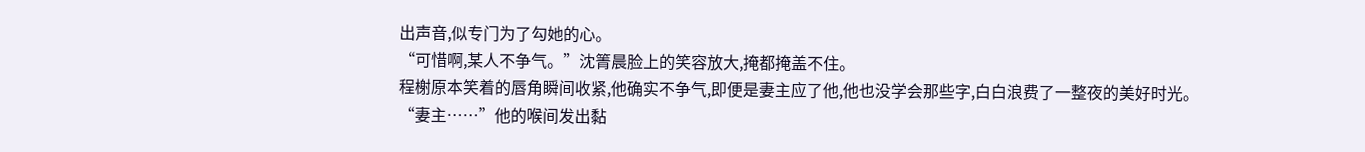出声音,似专门为了勾她的心。
“可惜啊,某人不争气。”沈箐晨脸上的笑容放大,掩都掩盖不住。
程榭原本笑着的唇角瞬间收紧,他确实不争气,即便是妻主应了他,他也没学会那些字,白白浪费了一整夜的美好时光。
“妻主……”他的喉间发出黏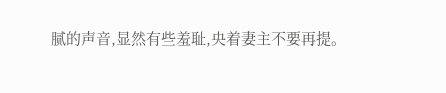腻的声音,显然有些羞耻,央着妻主不要再提。